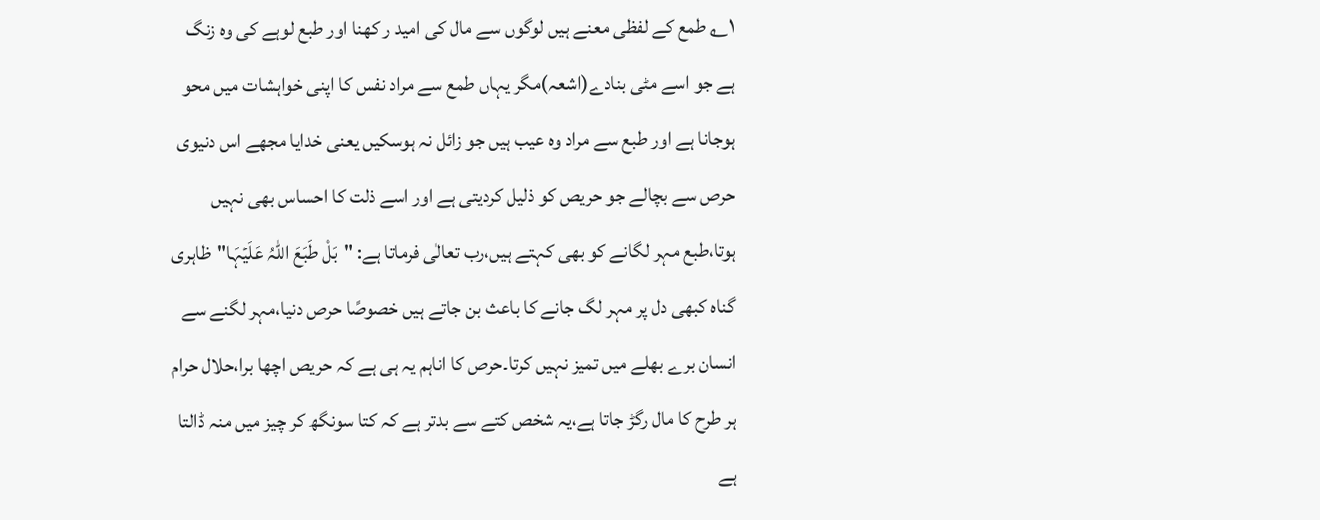۱؎ طمع کے لفظی معنے ہیں لوگوں سے مال کی امید ر کھنا اور طبع لوہے کی وہ زنگ ہے جو اسے مٹی بنادے(اشعہ)مگر یہاں طمع سے مراد نفس کا اپنی خواہشات میں محو ہوجانا ہے اور طبع سے مراد وہ عیب ہیں جو زائل نہ ہوسکیں یعنی خدایا مجھے اس دنیوی حرص سے بچالے جو حریص کو ذلیل کردیتی ہے اور اسے ذلت کا احساس بھی نہیں ہوتا،طبع مہر لگانے کو بھی کہتے ہیں،رب تعالٰی فرماتا ہے: "بَلْ طَبَعَ اللہُ عَلَیۡہَا"ظاہری گناہ کبھی دل پر مہر لگ جانے کا باعث بن جاتے ہیں خصوصًا حرص دنیا،مہر لگنے سے انسان برے بھلے میں تمیز نہیں کرتا۔حرص کا اناہم یہ ہی ہے کہ حریص اچھا برا،حلال حرام ہر طرح کا مال رگڑ جاتا ہے،یہ شخص کتے سے بدتر ہے کہ کتا سونگھ کر چیز میں منہ ڈالتا ہے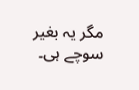مگر یہ بغیر سوچے ہی۔